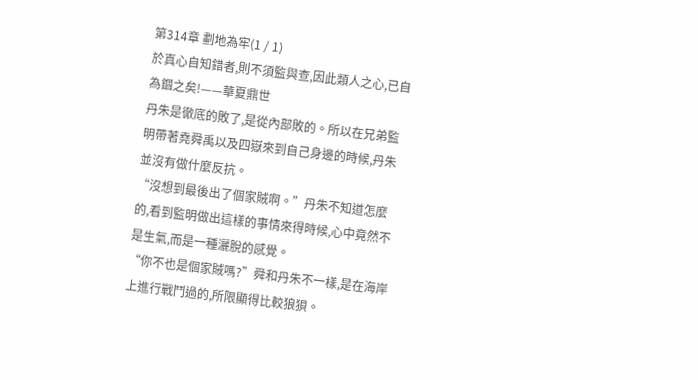第314章 劃地為牢(1 / 1)
於真心自知錯者,則不須監與查,因此類人之心,已自為錮之矣!——華夏鼎世
丹朱是徹底的敗了,是從內部敗的。所以在兄弟監明帶著堯舜禹以及四嶽來到自己身邊的時候,丹朱並沒有做什麼反抗。
“沒想到最後出了個家賊啊。”丹朱不知道怎麼的,看到監明做出這樣的事情來得時候,心中竟然不是生氣,而是一種灑脫的感覺。
“你不也是個家賊嗎?”舜和丹朱不一樣,是在海岸上進行戰鬥過的,所限顯得比較狼狽。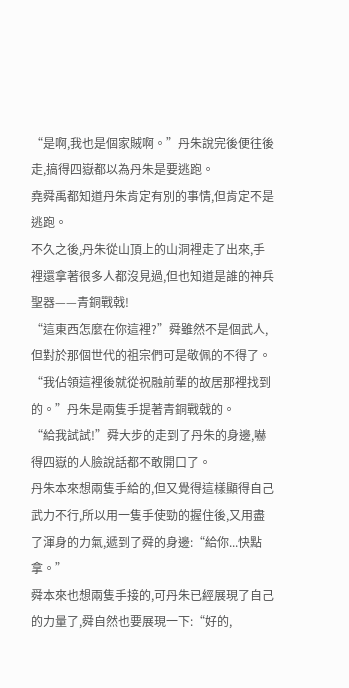“是啊,我也是個家賊啊。”丹朱說完後便往後走,搞得四嶽都以為丹朱是要逃跑。
堯舜禹都知道丹朱肯定有別的事情,但肯定不是逃跑。
不久之後,丹朱從山頂上的山洞裡走了出來,手裡還拿著很多人都沒見過,但也知道是誰的神兵聖器——青銅戰戟!
“這東西怎麼在你這裡?”舜雖然不是個武人,但對於那個世代的祖宗們可是敬佩的不得了。
“我佔領這裡後就從祝融前輩的故居那裡找到的。”丹朱是兩隻手提著青銅戰戟的。
“給我試試!”舜大步的走到了丹朱的身邊,嚇得四嶽的人臉說話都不敢開口了。
丹朱本來想兩隻手給的,但又覺得這樣顯得自己武力不行,所以用一隻手使勁的握住後,又用盡了渾身的力氣,遞到了舜的身邊:“給你...快點拿。”
舜本來也想兩隻手接的,可丹朱已經展現了自己的力量了,舜自然也要展現一下:“好的,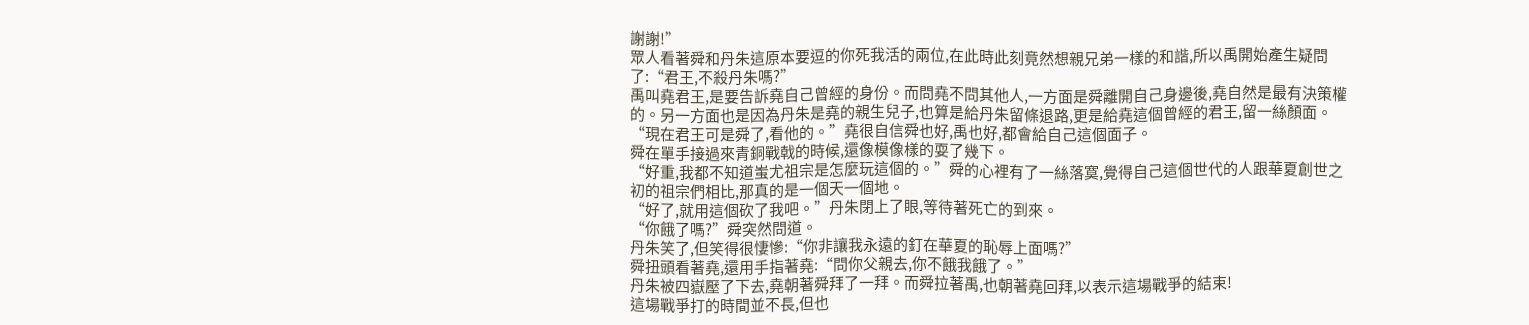謝謝!”
眾人看著舜和丹朱這原本要逗的你死我活的兩位,在此時此刻竟然想親兄弟一樣的和諧,所以禹開始產生疑問了:“君王,不殺丹朱嗎?”
禹叫堯君王,是要告訴堯自己曾經的身份。而問堯不問其他人,一方面是舜離開自己身邊後,堯自然是最有決策權的。另一方面也是因為丹朱是堯的親生兒子,也算是給丹朱留條退路,更是給堯這個曾經的君王,留一絲顏面。
“現在君王可是舜了,看他的。”堯很自信舜也好,禹也好,都會給自己這個面子。
舜在單手接過來青銅戰戟的時候,還像模像樣的耍了幾下。
“好重,我都不知道蚩尤祖宗是怎麼玩這個的。”舜的心裡有了一絲落寞,覺得自己這個世代的人跟華夏創世之初的祖宗們相比,那真的是一個天一個地。
“好了,就用這個砍了我吧。”丹朱閉上了眼,等待著死亡的到來。
“你餓了嗎?”舜突然問道。
丹朱笑了,但笑得很悽慘:“你非讓我永遠的釘在華夏的恥辱上面嗎?”
舜扭頭看著堯,還用手指著堯:“問你父親去,你不餓我餓了。”
丹朱被四嶽壓了下去,堯朝著舜拜了一拜。而舜拉著禹,也朝著堯回拜,以表示這場戰爭的結束!
這場戰爭打的時間並不長,但也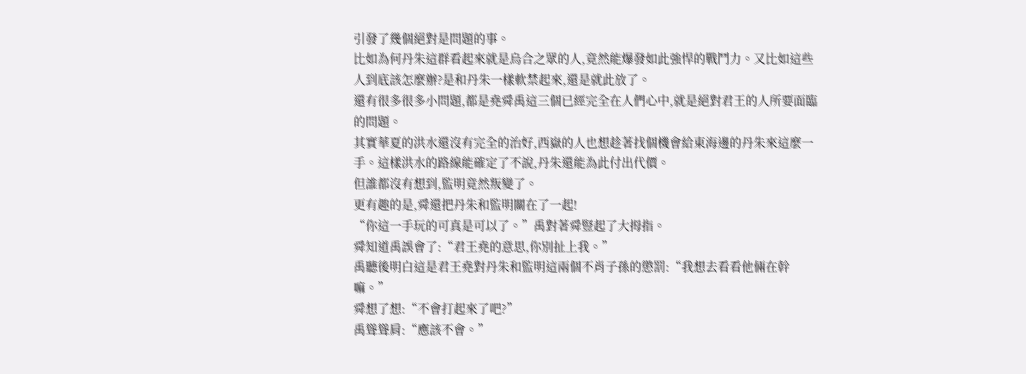引發了幾個絕對是問題的事。
比如為何丹朱這群看起來就是烏合之眾的人,竟然能爆發如此強悍的戰鬥力。又比如這些人到底該怎麼辦?是和丹朱一樣軟禁起來,還是就此放了。
還有很多很多小問題,都是堯舜禹這三個已經完全在人們心中,就是絕對君王的人所要面臨的問題。
其實華夏的洪水還沒有完全的治好,西嶽的人也想趁著找個機會給東海邊的丹朱來這麼一手。這樣洪水的路線能確定了不說,丹朱還能為此付出代價。
但誰都沒有想到,監明竟然叛變了。
更有趣的是,舜還把丹朱和監明關在了一起!
“你這一手玩的可真是可以了。”禹對著舜豎起了大拇指。
舜知道禹誤會了:“君王堯的意思,你別扯上我。”
禹聽後明白這是君王堯對丹朱和監明這兩個不肖子孫的懲罰:“我想去看看他倆在幹嘛。”
舜想了想:“不會打起來了吧?”
禹聳聳肩:“應該不會。”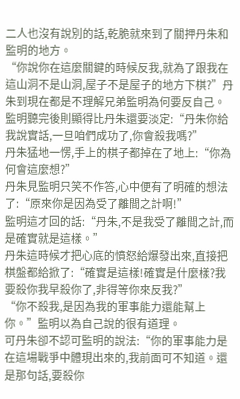二人也沒有說別的話,乾脆就來到了關押丹朱和監明的地方。
“你說你在這麼關鍵的時候反我,就為了跟我在這山洞不是山洞,屋子不是屋子的地方下棋?”丹朱到現在都是不理解兄弟監明為何要反自己。
監明聽完後則顯得比丹朱還要淡定:“丹朱你給我說實話,一旦咱們成功了,你會殺我嗎?”
丹朱猛地一愣,手上的棋子都掉在了地上:“你為何會這麼想?”
丹朱見監明只笑不作答,心中便有了明確的想法了:“原來你是因為受了離間之計啊!”
監明這才回的話:“丹朱,不是我受了離間之計,而是確實就是這樣。”
丹朱這時候才把心底的憤怒給爆發出來,直接把棋盤都給掀了:“確實是這樣!確實是什麼樣?我要殺你我早殺你了,非得等你來反我?”
“你不殺我,是因為我的軍事能力還能幫上你。”監明以為自己說的很有道理。
可丹朱卻不認可監明的說法:“你的軍事能力是在這場戰爭中體現出來的,我前面可不知道。還是那句話,要殺你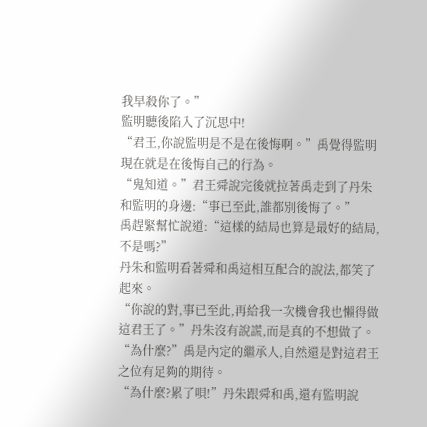我早殺你了。”
監明聽後陷入了沉思中!
“君王,你說監明是不是在後悔啊。”禹覺得監明現在就是在後悔自己的行為。
“鬼知道。”君王舜說完後就拉著禹走到了丹朱和監明的身邊:“事已至此,誰都別後悔了。”
禹趕緊幫忙說道:“這樣的結局也算是最好的結局,不是嗎?”
丹朱和監明看著舜和禹這相互配合的說法,都笑了起來。
“你說的對,事已至此,再給我一次機會我也懶得做這君王了。”丹朱沒有說謊,而是真的不想做了。
“為什麼?”禹是內定的繼承人,自然還是對這君王之位有足夠的期待。
“為什麼?累了唄!”丹朱跟舜和禹,還有監明說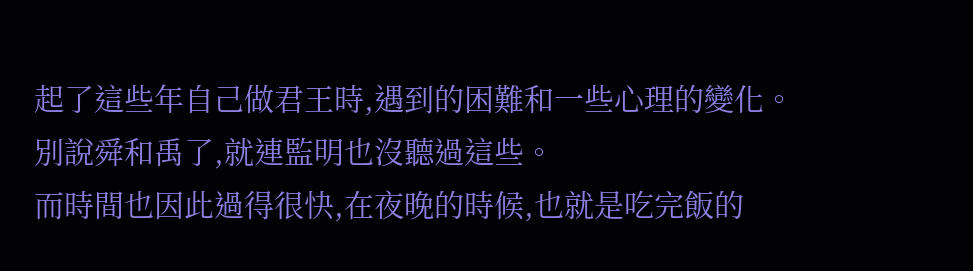起了這些年自己做君王時,遇到的困難和一些心理的變化。
別說舜和禹了,就連監明也沒聽過這些。
而時間也因此過得很快,在夜晚的時候,也就是吃完飯的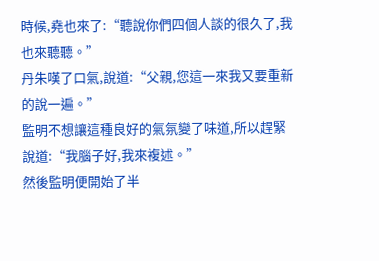時候,堯也來了:“聽說你們四個人談的很久了,我也來聽聽。”
丹朱嘆了口氣,說道:“父親,您這一來我又要重新的說一遍。”
監明不想讓這種良好的氣氛變了味道,所以趕緊說道:“我腦子好,我來複述。”
然後監明便開始了半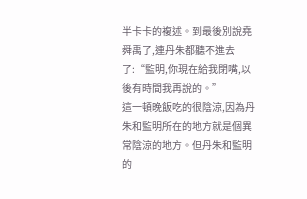半卡卡的複述。到最後別說堯舜禹了,連丹朱都聽不進去了:“監明,你現在給我閉嘴,以後有時間我再說的。”
這一頓晚飯吃的很陰涼,因為丹朱和監明所在的地方就是個異常陰涼的地方。但丹朱和監明的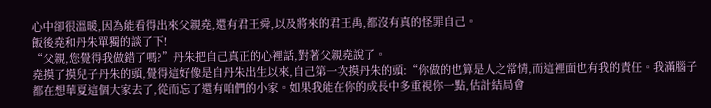心中卻很溫暖,因為能看得出來父親堯,還有君王舜,以及將來的君王禹,都沒有真的怪罪自己。
飯後堯和丹朱單獨的談了下!
“父親,您覺得我做錯了嗎?”丹朱把自己真正的心裡話,對著父親堯說了。
堯摸了摸兒子丹朱的頭,覺得這好像是自丹朱出生以來,自己第一次摸丹朱的頭:“你做的也算是人之常情,而這裡面也有我的責任。我滿腦子都在想華夏這個大家去了,從而忘了還有咱們的小家。如果我能在你的成長中多重視你一點,估計結局會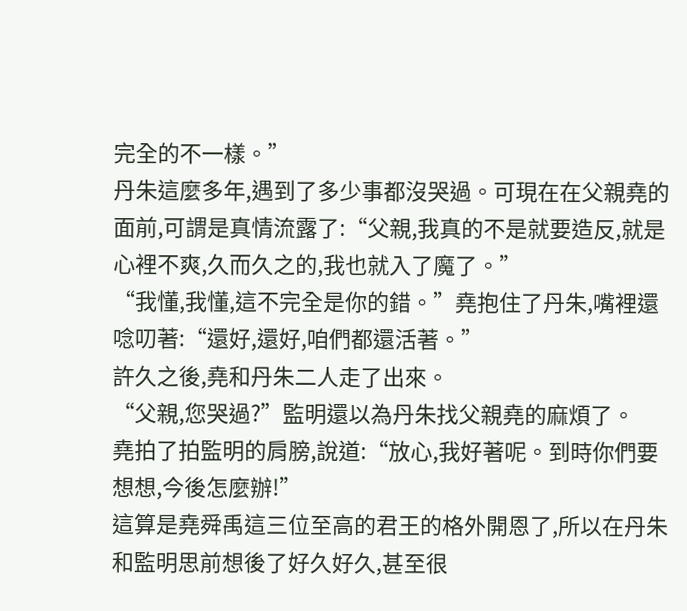完全的不一樣。”
丹朱這麼多年,遇到了多少事都沒哭過。可現在在父親堯的面前,可謂是真情流露了:“父親,我真的不是就要造反,就是心裡不爽,久而久之的,我也就入了魔了。”
“我懂,我懂,這不完全是你的錯。”堯抱住了丹朱,嘴裡還唸叨著:“還好,還好,咱們都還活著。”
許久之後,堯和丹朱二人走了出來。
“父親,您哭過?”監明還以為丹朱找父親堯的麻煩了。
堯拍了拍監明的肩膀,說道:“放心,我好著呢。到時你們要想想,今後怎麼辦!”
這算是堯舜禹這三位至高的君王的格外開恩了,所以在丹朱和監明思前想後了好久好久,甚至很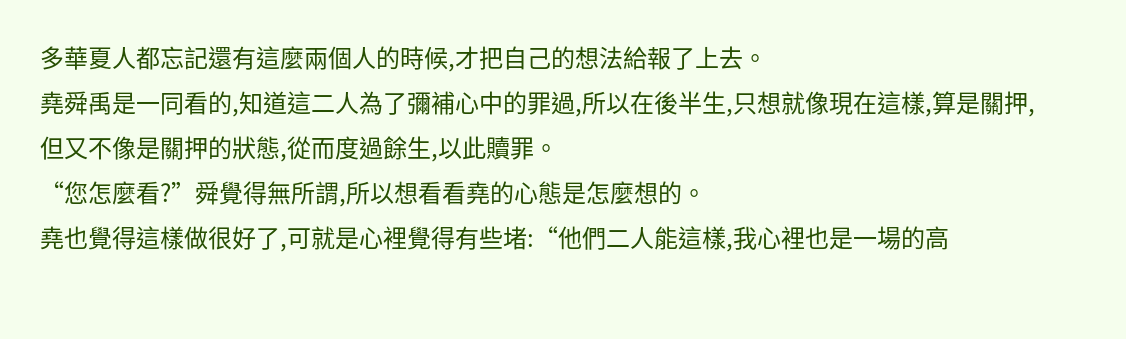多華夏人都忘記還有這麼兩個人的時候,才把自己的想法給報了上去。
堯舜禹是一同看的,知道這二人為了彌補心中的罪過,所以在後半生,只想就像現在這樣,算是關押,但又不像是關押的狀態,從而度過餘生,以此贖罪。
“您怎麼看?”舜覺得無所謂,所以想看看堯的心態是怎麼想的。
堯也覺得這樣做很好了,可就是心裡覺得有些堵:“他們二人能這樣,我心裡也是一場的高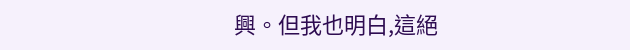興。但我也明白,這絕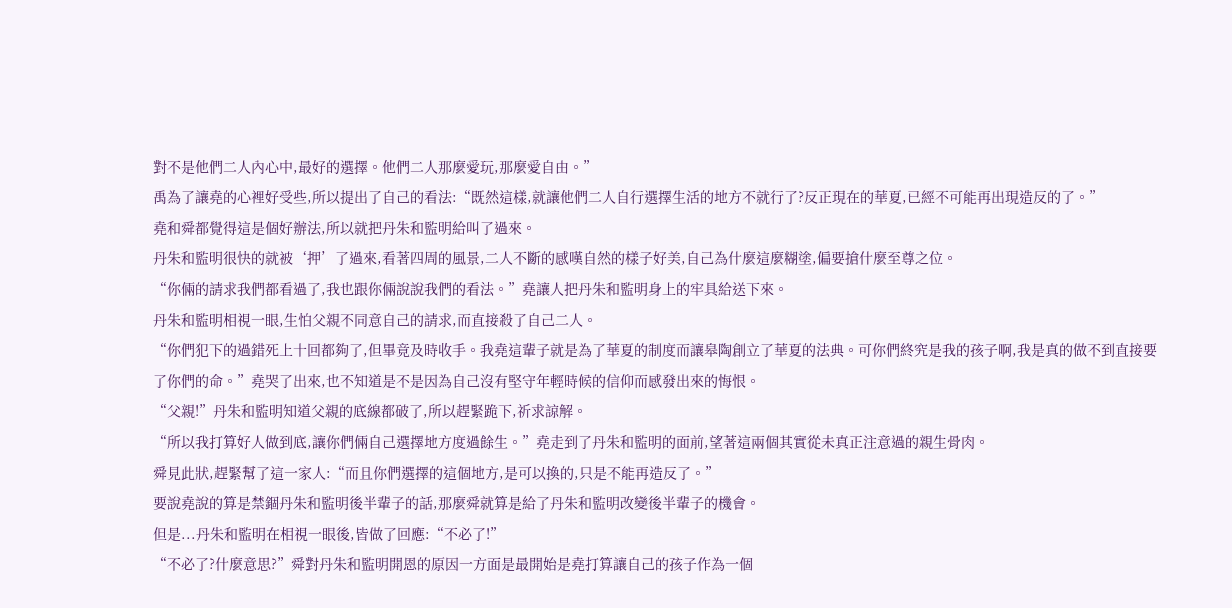對不是他們二人內心中,最好的選擇。他們二人那麼愛玩,那麼愛自由。”
禹為了讓堯的心裡好受些,所以提出了自己的看法:“既然這樣,就讓他們二人自行選擇生活的地方不就行了?反正現在的華夏,已經不可能再出現造反的了。”
堯和舜都覺得這是個好辦法,所以就把丹朱和監明給叫了過來。
丹朱和監明很快的就被‘押’了過來,看著四周的風景,二人不斷的感嘆自然的樣子好美,自己為什麼這麼糊塗,偏要搶什麼至尊之位。
“你倆的請求我們都看過了,我也跟你倆說說我們的看法。”堯讓人把丹朱和監明身上的牢具給送下來。
丹朱和監明相視一眼,生怕父親不同意自己的請求,而直接殺了自己二人。
“你們犯下的過錯死上十回都夠了,但畢竟及時收手。我堯這輩子就是為了華夏的制度而讓皋陶創立了華夏的法典。可你們終究是我的孩子啊,我是真的做不到直接要了你們的命。”堯哭了出來,也不知道是不是因為自己沒有堅守年輕時候的信仰而感發出來的悔恨。
“父親!”丹朱和監明知道父親的底線都破了,所以趕緊跪下,祈求諒解。
“所以我打算好人做到底,讓你們倆自己選擇地方度過餘生。”堯走到了丹朱和監明的面前,望著這兩個其實從未真正注意過的親生骨肉。
舜見此狀,趕緊幫了這一家人:“而且你們選擇的這個地方,是可以換的,只是不能再造反了。”
要說堯說的算是禁錮丹朱和監明後半輩子的話,那麼舜就算是給了丹朱和監明改變後半輩子的機會。
但是...丹朱和監明在相視一眼後,皆做了回應:“不必了!”
“不必了?什麼意思?”舜對丹朱和監明開恩的原因一方面是最開始是堯打算讓自己的孩子作為一個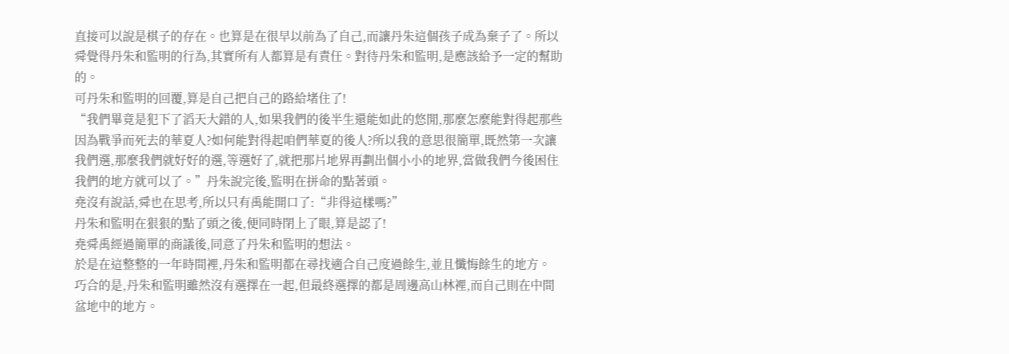直接可以說是棋子的存在。也算是在很早以前為了自己,而讓丹朱這個孩子成為棄子了。所以舜覺得丹朱和監明的行為,其實所有人都算是有責任。對待丹朱和監明,是應該給予一定的幫助的。
可丹朱和監明的回覆,算是自己把自己的路給堵住了!
“我們畢竟是犯下了滔天大錯的人,如果我們的後半生還能如此的悠閒,那麼怎麼能對得起那些因為戰爭而死去的華夏人?如何能對得起咱們華夏的後人?所以我的意思很簡單,既然第一次讓我們選,那麼我們就好好的選,等選好了,就把那片地界再劃出個小小的地界,當做我們今後困住我們的地方就可以了。”丹朱說完後,監明在拼命的點著頭。
堯沒有說話,舜也在思考,所以只有禹能開口了:“非得這樣嗎?”
丹朱和監明在狠狠的點了頭之後,便同時閉上了眼,算是認了!
堯舜禹經過簡單的商議後,同意了丹朱和監明的想法。
於是在這整整的一年時間裡,丹朱和監明都在尋找適合自己度過餘生,並且懺悔餘生的地方。
巧合的是,丹朱和監明雖然沒有選擇在一起,但最終選擇的都是周邊高山林裡,而自己則在中間盆地中的地方。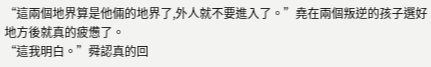“這兩個地界算是他倆的地界了,外人就不要進入了。”堯在兩個叛逆的孩子選好地方後就真的疲憊了。
“這我明白。”舜認真的回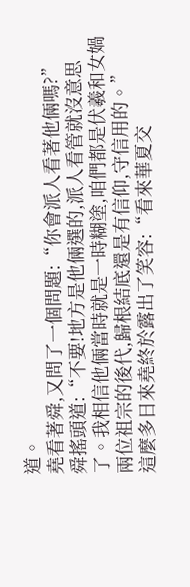道。
堯看著舜,又問了一個問題:“你會派人看著他倆嗎?”
舜搖頭道:“不要!地方是他倆選的,派人看管就沒意思了。我相信他倆當時就是一時糊塗,咱們都是伏羲和女媧兩位祖宗的後代,歸根結底還是有信仰,守信用的。”
這麼多日來堯終於露出了笑容:“看來華夏交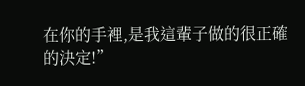在你的手裡,是我這輩子做的很正確的決定!”